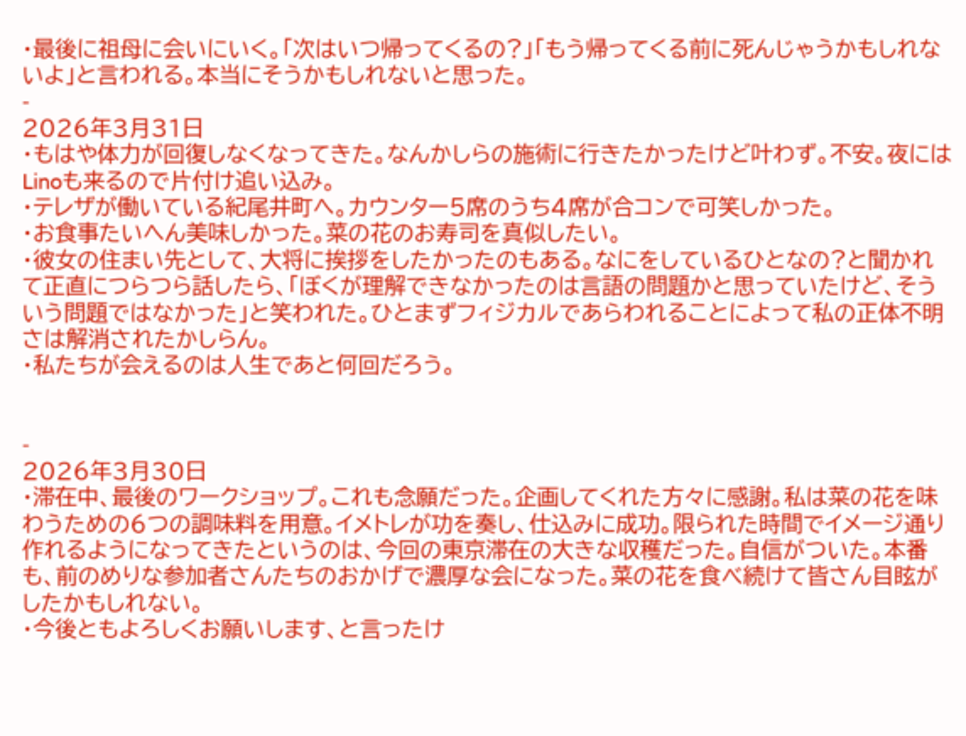・最後に祖母に会いにいく。「次はいつ帰ってくるの?」「もう帰ってくる前に死んじゃうかもしれないよ」と言われる。本当にそうかもしれないと思った。
-
2026年3月31日
・もはや体力が回復しなくなってきた。なんかしらの施術に行きたかったけど叶わず。不安。夜にはLinoも来るので片付け追い込み。
・テレザが働いている紀尾井町へ。カウンター5席のうち4席が合コンで可笑しかった。
・お食事たいへん美味しかった。菜の花のお寿司を真似したい。
・彼女の住まい先として、大将に挨拶をしたかったのもある。なにをしているひとなの?と聞かれて正直につらつら話したら、「ぼくが理解できなかったのは言語の問題かと思っていたけど、そういう問題ではなかった」と笑われた。ひとまずフィジカルであらわれることによって私の正体不明さは解消されたかしらん。
・私たちが会えるのは人生であと何回だろう。


-
2026年3月30日
・滞在中、最後のワークショップ。これも念願だった。企画してくれた方々に感謝。私は菜の花を味わうための6つの調味料を用意。イメトレが功を奏し、仕込みに成功。限られた時間でイメージ通り作れるようになってきたというのは、今回の東京滞在の大きな収穫だった。自信がついた。本番も、前のめりな参加者さんたちのおかげで濃厚な会になった。菜の花を食べ続けて皆さん目眩がしたかもしれない。
・今後ともよろしくお願いします、と言ったけ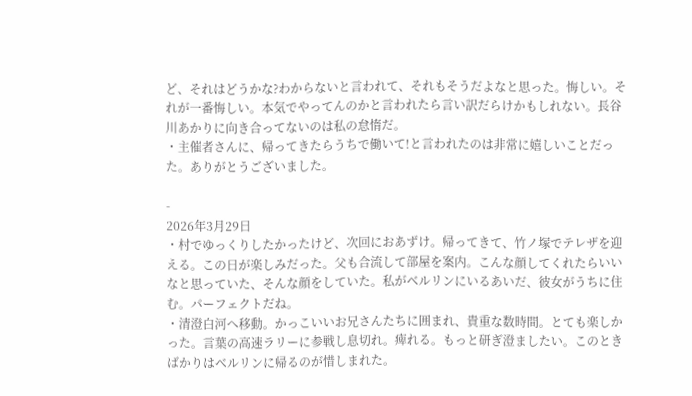ど、それはどうかな?わからないと言われて、それもそうだよなと思った。悔しい。それが一番悔しい。本気でやってんのかと言われたら言い訳だらけかもしれない。長谷川あかりに向き合ってないのは私の怠惰だ。
・主催者さんに、帰ってきたらうちで働いて!と言われたのは非常に嬉しいことだった。ありがとうございました。

-
2026年3月29日
・村でゆっくりしたかったけど、次回におあずけ。帰ってきて、竹ノ塚でテレザを迎える。この日が楽しみだった。父も合流して部屋を案内。こんな顔してくれたらいいなと思っていた、そんな顔をしていた。私がベルリンにいるあいだ、彼女がうちに住む。パーフェクトだね。
・清澄白河へ移動。かっこいいお兄さんたちに囲まれ、貴重な数時間。とても楽しかった。言葉の高速ラリーに参戦し息切れ。痺れる。もっと研ぎ澄ましたい。このときばかりはベルリンに帰るのが惜しまれた。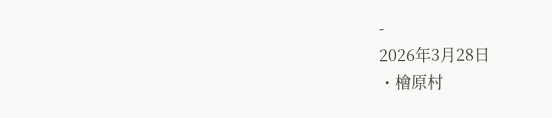-
2026年3月28日
・檜原村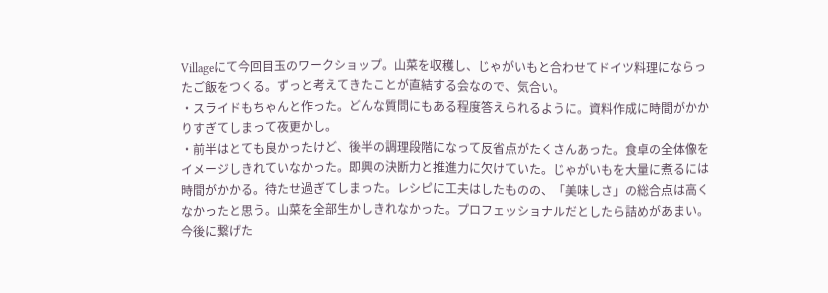Villageにて今回目玉のワークショップ。山菜を収穫し、じゃがいもと合わせてドイツ料理にならったご飯をつくる。ずっと考えてきたことが直結する会なので、気合い。
・スライドもちゃんと作った。どんな質問にもある程度答えられるように。資料作成に時間がかかりすぎてしまって夜更かし。
・前半はとても良かったけど、後半の調理段階になって反省点がたくさんあった。食卓の全体像をイメージしきれていなかった。即興の決断力と推進力に欠けていた。じゃがいもを大量に煮るには時間がかかる。待たせ過ぎてしまった。レシピに工夫はしたものの、「美味しさ」の総合点は高くなかったと思う。山菜を全部生かしきれなかった。プロフェッショナルだとしたら詰めがあまい。今後に繋げた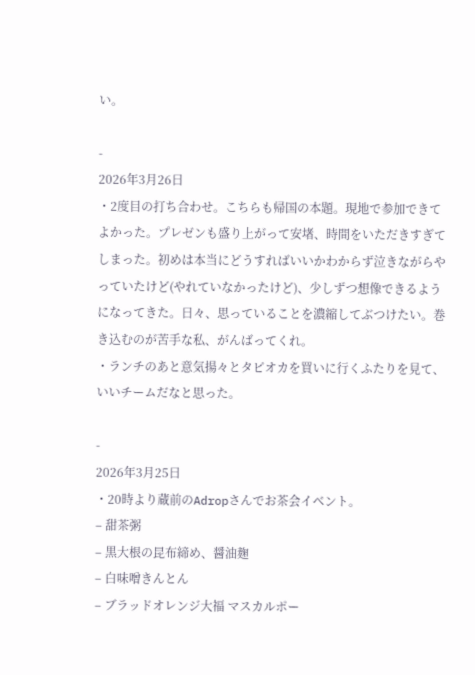い。

-
2026年3月26日
・2度目の打ち合わせ。こちらも帰国の本題。現地で参加できてよかった。プレゼンも盛り上がって安堵、時間をいただきすぎてしまった。初めは本当にどうすればいいかわからず泣きながらやっていたけど(やれていなかったけど)、少しずつ想像できるようになってきた。日々、思っていることを濃縮してぶつけたい。巻き込むのが苦手な私、がんばってくれ。
・ランチのあと意気揚々とタピオカを買いに行くふたりを見て、いいチームだなと思った。

-
2026年3月25日
・20時より蔵前のAdropさんでお茶会イベント。
– 甜茶粥
– 黒大根の昆布締め、醤油麹
– 白味噌きんとん
– ブラッドオレンジ大福 マスカルポー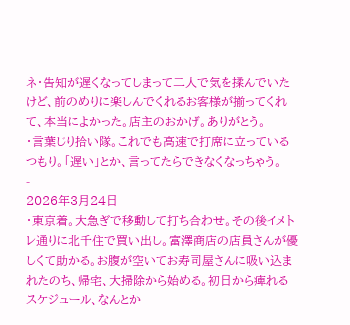ネ・告知が遅くなってしまって二人で気を揉んでいたけど、前のめりに楽しんでくれるお客様が揃ってくれて、本当によかった。店主のおかげ。ありがとう。
・言葉じり拾い隊。これでも高速で打席に立っているつもり。「遅い」とか、言ってたらできなくなっちゃう。
-
2026年3月24日
・東京着。大急ぎで移動して打ち合わせ。その後イメトレ通りに北千住で買い出し。富澤商店の店員さんが優しくて助かる。お腹が空いてお寿司屋さんに吸い込まれたのち、帰宅、大掃除から始める。初日から痺れるスケジュール、なんとか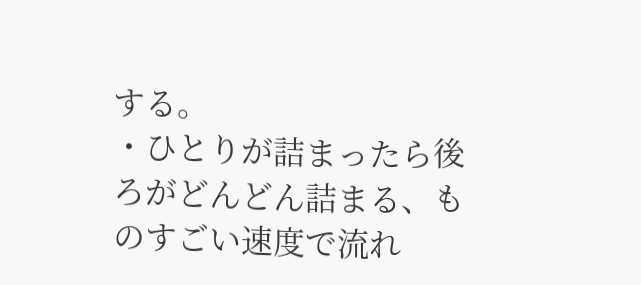する。
・ひとりが詰まったら後ろがどんどん詰まる、ものすごい速度で流れ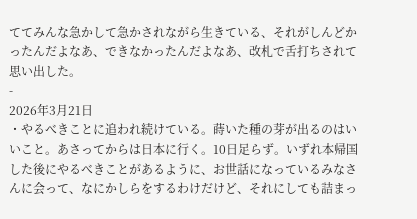ててみんな急かして急かされながら生きている、それがしんどかったんだよなあ、できなかったんだよなあ、改札で舌打ちされて思い出した。
-
2026年3月21日
・やるべきことに追われ続けている。蒔いた種の芽が出るのはいいこと。あさってからは日本に行く。10日足らず。いずれ本帰国した後にやるべきことがあるように、お世話になっているみなさんに会って、なにかしらをするわけだけど、それにしても詰まっ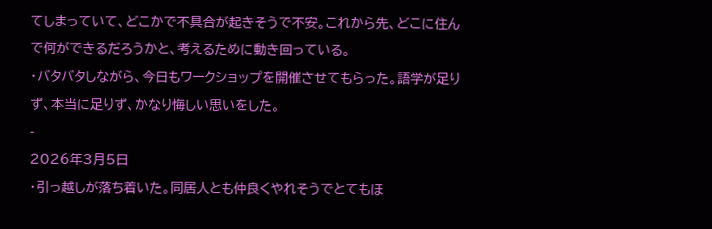てしまっていて、どこかで不具合が起きそうで不安。これから先、どこに住んで何ができるだろうかと、考えるために動き回っている。
・バタバタしながら、今日もワークショップを開催させてもらった。語学が足りず、本当に足りず、かなり悔しい思いをした。
-
2026年3月5日
・引っ越しが落ち着いた。同居人とも仲良くやれそうでとてもほ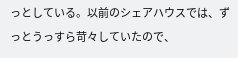っとしている。以前のシェアハウスでは、ずっとうっすら苛々していたので、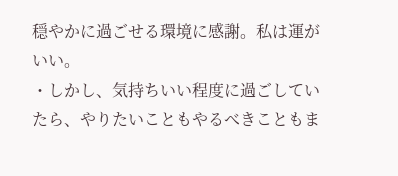穏やかに過ごせる環境に感謝。私は運がいい。
・しかし、気持ちいい程度に過ごしていたら、やりたいこともやるべきこともま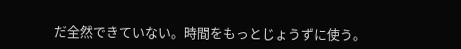だ全然できていない。時間をもっとじょうずに使う。